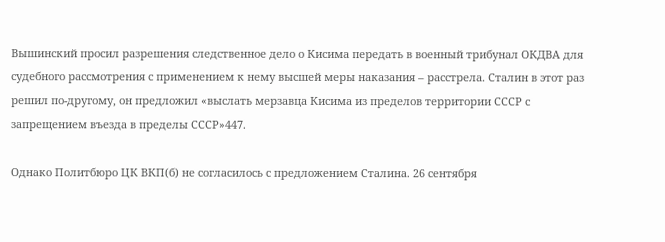Вышинский просил разрешения следственное дело о Кисима передать в военный трибунал ОКДВА для судебного рассмотрения с применением к нему высшей меры наказания – расстрела. Сталин в этот раз решил по-другому, он предложил «выслать мерзавца Кисима из пределов территории СССР с запрещением въезда в пределы СССР»447.

Однако Политбюро ЦК ВКП(б) не согласилось с предложением Сталина. 26 сентября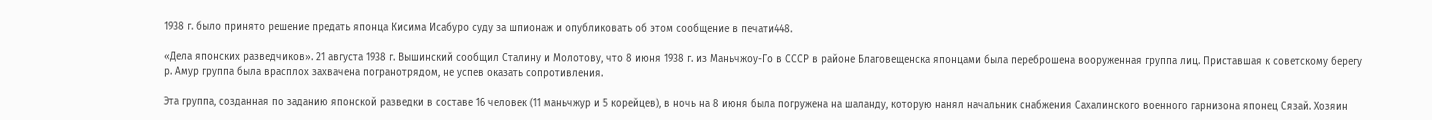1938 г. было принято решение предать японца Кисима Исабуро суду за шпионаж и опубликовать об этом сообщение в печати448.

«Дела японских разведчиков». 21 августа 1938 г. Вышинский сообщил Сталину и Молотову, что 8 июня 1938 г. из Маньчжоу-Го в СССР в районе Благовещенска японцами была переброшена вооруженная группа лиц. Приставшая к советскому берегу р. Амур группа была врасплох захвачена погранотрядом, не успев оказать сопротивления.

Эта группа, созданная по заданию японской разведки в составе 16 человек (11 маньчжур и 5 корейцев), в ночь на 8 июня была погружена на шаланду, которую нанял начальник снабжения Сахалинского военного гарнизона японец Сязай. Хозяин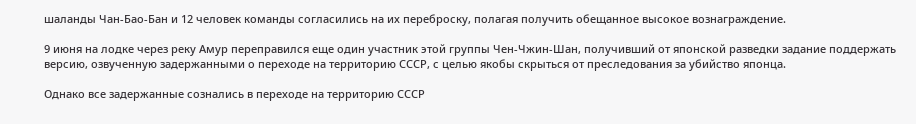шаланды Чан-Бао-Бан и 12 человек команды согласились на их переброску, полагая получить обещанное высокое вознаграждение.

9 июня на лодке через реку Амур переправился еще один участник этой группы Чен-Чжин-Шан, получивший от японской разведки задание поддержать версию, озвученную задержанными о переходе на территорию СССР, с целью якобы скрыться от преследования за убийство японца.

Однако все задержанные сознались в переходе на территорию СССР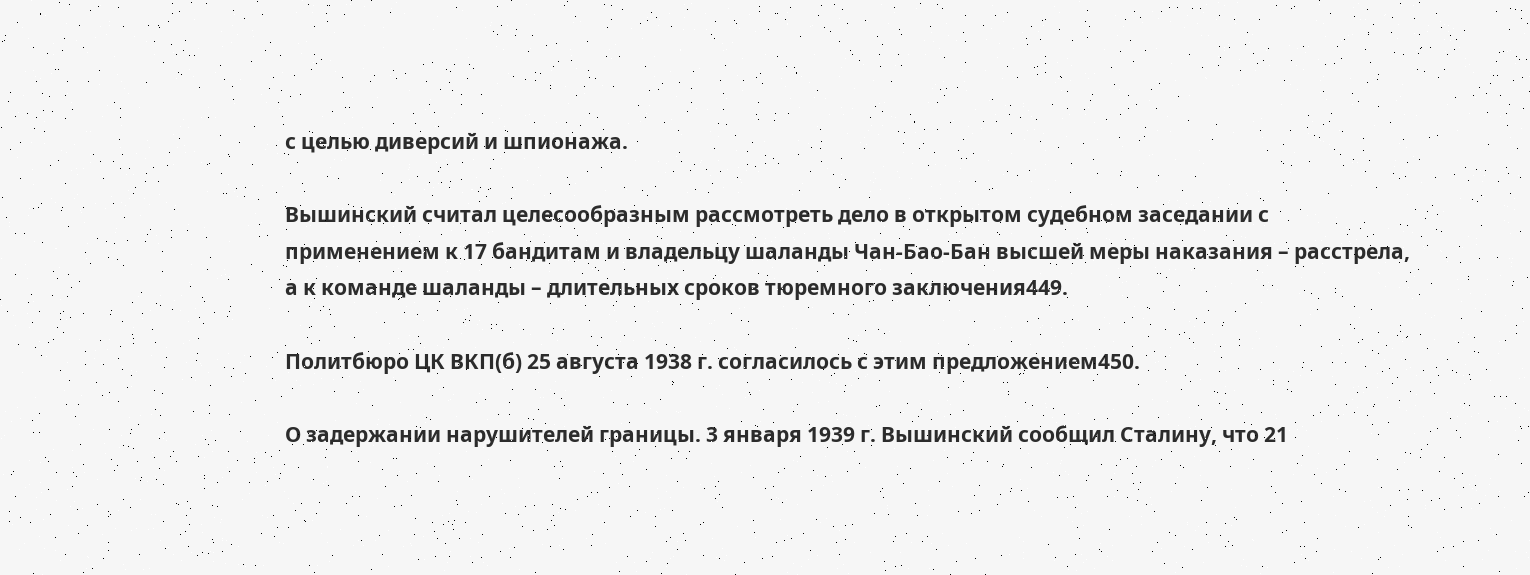с целью диверсий и шпионажа.

Вышинский считал целесообразным рассмотреть дело в открытом судебном заседании с применением к 17 бандитам и владельцу шаланды Чан-Бао-Бан высшей меры наказания – расстрела, а к команде шаланды – длительных сроков тюремного заключения449.

Политбюро ЦК ВКП(б) 25 августа 1938 г. согласилось с этим предложением450.

О задержании нарушителей границы. 3 января 1939 г. Вышинский сообщил Сталину, что 21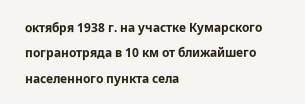октября 1938 г. на участке Кумарского погранотряда в 10 км от ближайшего населенного пункта села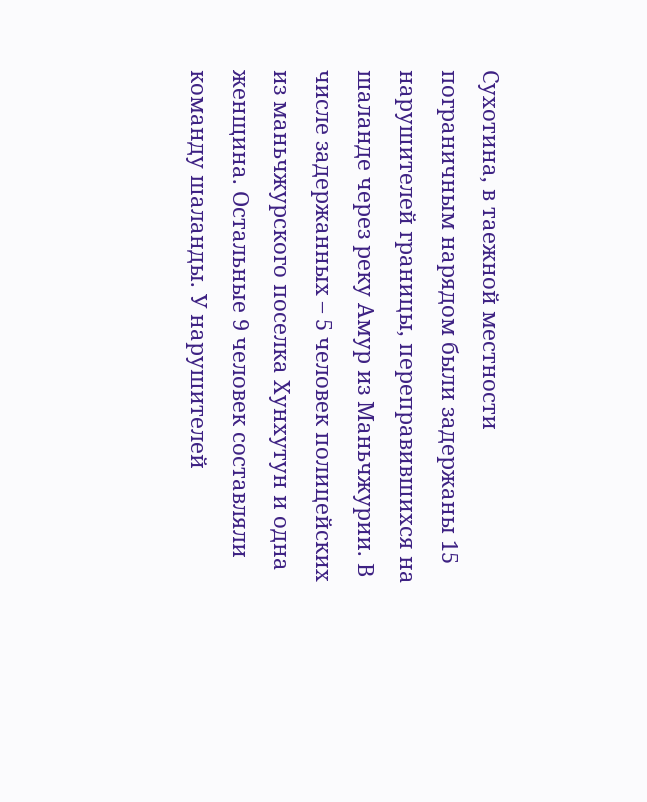Сухотина, в таежной местности пограничным нарядом были задержаны 15 нарушителей границы, переправившихся на шаланде через реку Амур из Маньчжурии. В числе задержанных – 5 человек полицейских из маньчжурского поселка Хунхутун и одна женщина. Остальные 9 человек составляли команду шаланды. У нарушителей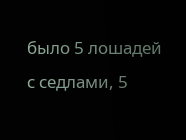было 5 лошадей с седлами, 5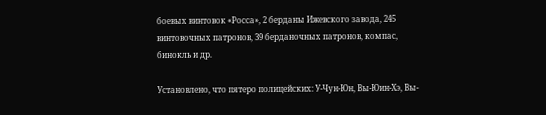боевых винтовок «Росса», 2 берданы Ижевского завода, 245 винтовочных патронов, 39 берданочных патронов, компас, бинокль и др.

Установлено, что пятеро полицейских: У-Чун-Юн, Вы-Юин-Хэ, Вы-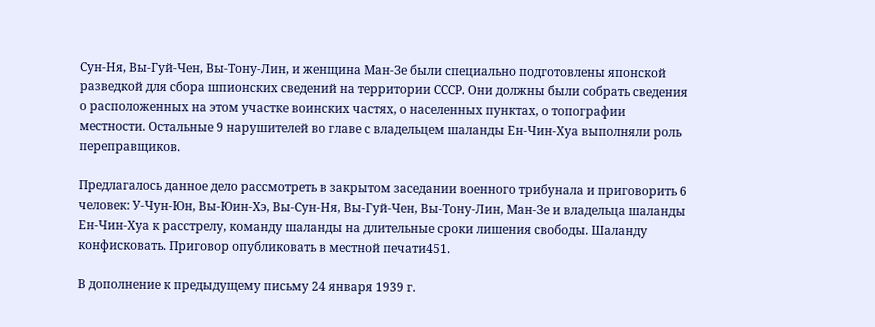Сун-Ня, Вы-Гуй-Чен, Вы-Тону-Лин, и женщина Ман-Зе были специально подготовлены японской разведкой для сбора шпионских сведений на территории СССР. Они должны были собрать сведения о расположенных на этом участке воинских частях, о населенных пунктах, о топографии местности. Остальные 9 нарушителей во главе с владельцем шаланды Ен-Чин-Хуа выполняли роль переправщиков.

Предлагалось данное дело рассмотреть в закрытом заседании военного трибунала и приговорить 6 человек: У-Чун-Юн, Вы-Юин-Хэ, Вы-Сун-Ня, Вы-Гуй-Чен, Вы-Тону-Лин, Ман-Зе и владельца шаланды Ен-Чин-Хуа к расстрелу, команду шаланды на длительные сроки лишения свободы. Шаланду конфисковать. Приговор опубликовать в местной печати451.

В дополнение к предыдущему письму 24 января 1939 г.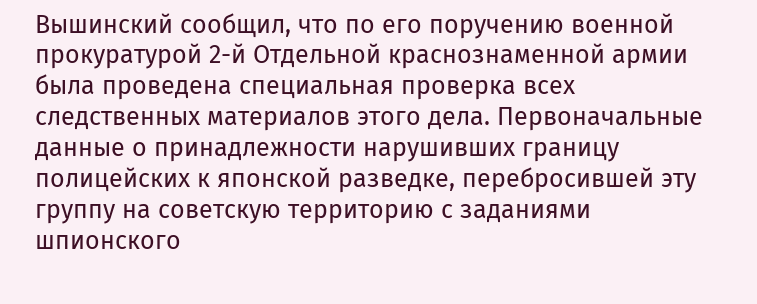Вышинский сообщил, что по его поручению военной прокуратурой 2-й Отдельной краснознаменной армии была проведена специальная проверка всех следственных материалов этого дела. Первоначальные данные о принадлежности нарушивших границу полицейских к японской разведке, перебросившей эту группу на советскую территорию с заданиями шпионского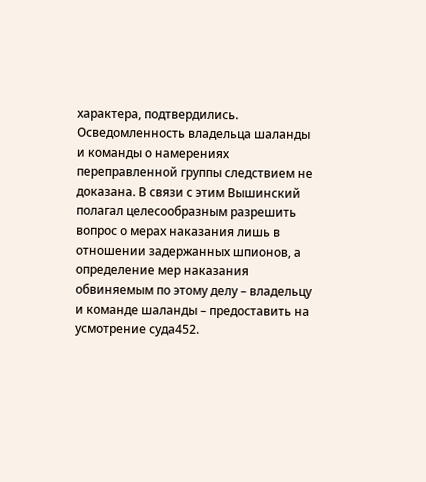характера, подтвердились. Осведомленность владельца шаланды и команды о намерениях переправленной группы следствием не доказана. В связи с этим Вышинский полагал целесообразным разрешить вопрос о мерах наказания лишь в отношении задержанных шпионов, а определение мер наказания обвиняемым по этому делу – владельцу и команде шаланды – предоставить на усмотрение суда452.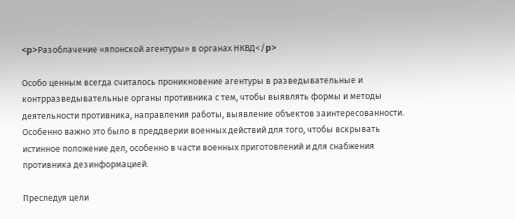<p>Разоблачение «японской агентуры» в органах НКВД</p>

Особо ценным всегда считалось проникновение агентуры в разведывательные и контрразведывательные органы противника с тем, чтобы выявлять формы и методы деятельности противника, направления работы, выявление объектов заинтересованности. Особенно важно это было в преддверии военных действий для того, чтобы вскрывать истинное положение дел, особенно в части военных приготовлений и для снабжения противника дезинформацией.

Преследуя цели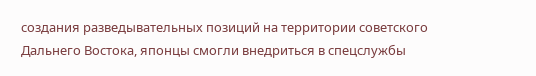создания разведывательных позиций на территории советского Дальнего Востока, японцы смогли внедриться в спецслужбы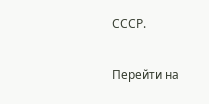СССР.

Перейти на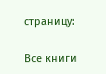страницу:

Все книги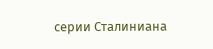серии Сталиниана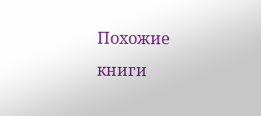Похожие книги